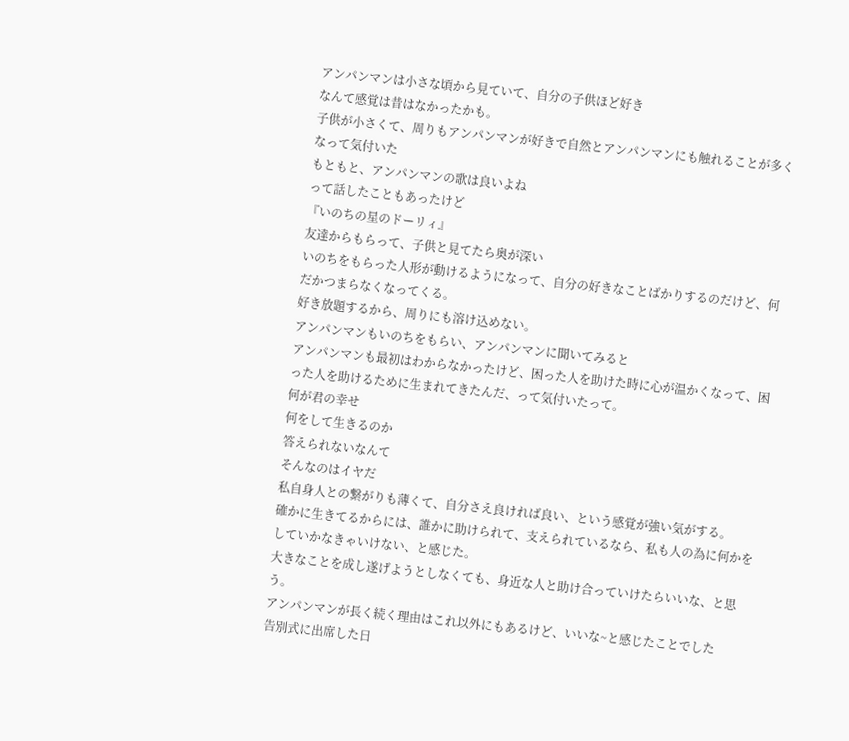アンパンマンは小さな頃から見ていて、自分の子供ほど好き
なんて感覚は昔はなかったかも。
子供が小さくて、周りもアンパンマンが好きで自然とアンパンマンにも触れることが多くなって気付いた
もともと、アンパンマンの歌は良いよね
って話したこともあったけど
『いのちの星のドーリィ』
友達からもらって、子供と見てたら奥が深い
いのちをもらった人形が動けるようになって、自分の好きなことばかりするのだけど、何だかつまらなくなってくる。
好き放題するから、周りにも溶け込めない。
アンパンマンもいのちをもらい、アンパンマンに聞いてみると
アンパンマンも最初はわからなかったけど、困った人を助けた時に心が温かくなって、困った人を助けるために生まれてきたんだ、って気付いたって。
何が君の幸せ
何をして生きるのか
答えられないなんて
そんなのはイヤだ
私自身人との繋がりも薄くて、自分さえ良ければ良い、という感覚が強い気がする。
確かに生きてるからには、誰かに助けられて、支えられているなら、私も人の為に何かをしていかなきゃいけない、と感じた。
大きなことを成し遂げようとしなくても、身近な人と助け合っていけたらいいな、と思う。
アンパンマンが長く続く理由はこれ以外にもあるけど、いいな~と感じたことでした
告別式に出席した日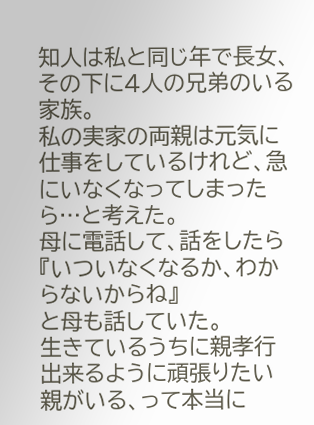知人は私と同じ年で長女、その下に4人の兄弟のいる家族。
私の実家の両親は元気に仕事をしているけれど、急にいなくなってしまったら…と考えた。
母に電話して、話をしたら
『いついなくなるか、わからないからね』
と母も話していた。
生きているうちに親孝行出来るように頑張りたい
親がいる、って本当に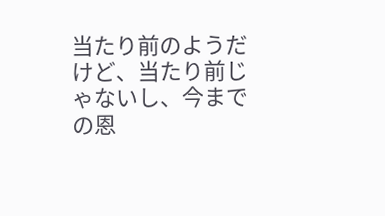当たり前のようだけど、当たり前じゃないし、今までの恩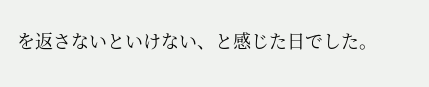を返さないといけない、と感じた日でした。